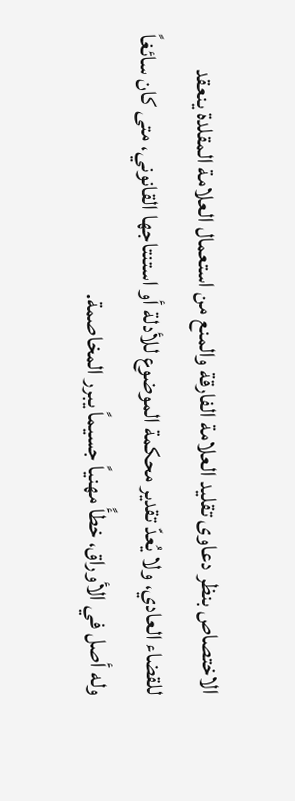الاختصاص بنظر دعاوى تقليد العلامة الفارقة والمنع من استعمال العلامة المقلدة ينعقد للقضاء العادي، ولا يُعدّ تقدير محكمة الموضوع للأدلة أو استنتاجها القانوني، متى كان سائغاً وله أصل في الأوراق، خطأً مهنياً جسيماً يبرر المخاصمة.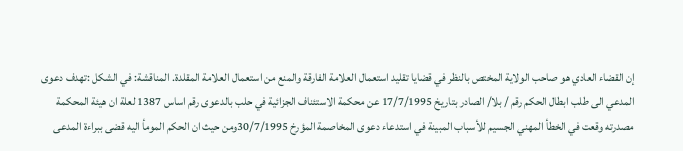إن القضاء العادي هو صاحب الولاية المختص بالنظر في قضايا تقليد استعمال العلامة الفارقة والمنع من استعمال العلامة المقلدة. المناقشة: في الشكل :تهدف دعوى المدعي الى طلب ابطال الحكم رقم / بلا/ الصادر بتاريخ 17/7/1995 عن محكمة الاستئناف الجزائية في حلب بالدعوى رقم اساس 1387 لعلة ان هيئة المحكمة مصدرته وقعت في الخطأ المهني الجسيم للأسباب المبينة في استدعاء دعوى المخاصمة المؤرخ 30/7/1995ومن حيث ان الحكم المومأ اليه قضى ببراءة المدعى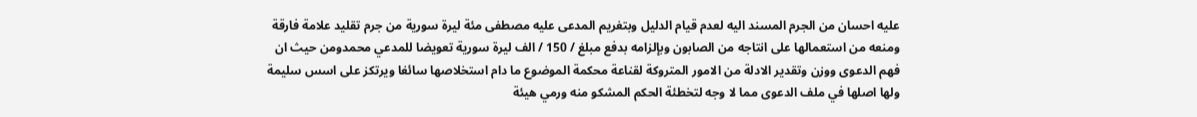عليه احسان من الجرم المسند اليه لعدم قيام الدليل وبتغريم المدعى عليه مصطفى مئة ليرة سورية من جرم تقليد علامة فارقة ومنعه من استعمالها على انتاجه من الصابون وبإلزامه بدفع مبلغ / 150 / الف ليرة سورية تعويضا للمدعي محمدومن حيث ان فهم الدعوى ووزن وتقدير الادلة من الامور المتروكة لقناعة محكمة الموضوع ما دام استخلاصها سائغا ويرتكز على اسس سليمة ولها اصلها في ملف الدعوى مما لا وجه لتخطئة الحكم المشكو منه ورمي هيئة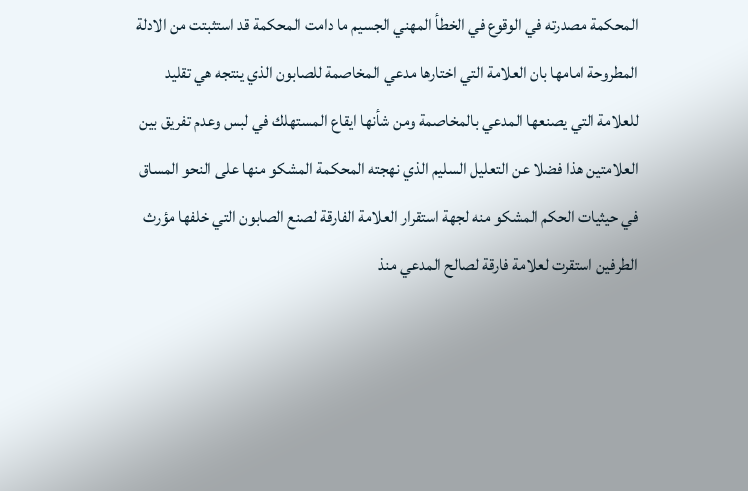المحكمة مصدرته في الوقوع في الخطأ المهني الجسيم ما دامت المحكمة قد استثبتت من الادلة المطروحة امامها بان العلامة التي اختارها مدعي المخاصمة للصابون الذي ينتجه هي تقليد للعلامة التي يصنعها المدعي بالمخاصمة ومن شأنها ايقاع المستهلك في لبس وعدم تفريق بين العلامتين هذا فضلا عن التعليل السليم الذي نهجته المحكمة المشكو منها على النحو المساق في حيثيات الحكم المشكو منه لجهة استقرار العلامة الفارقة لصنع الصابون التي خلفها مؤرث الطرفين استقرت لعلامة فارقة لصالح المدعي منذ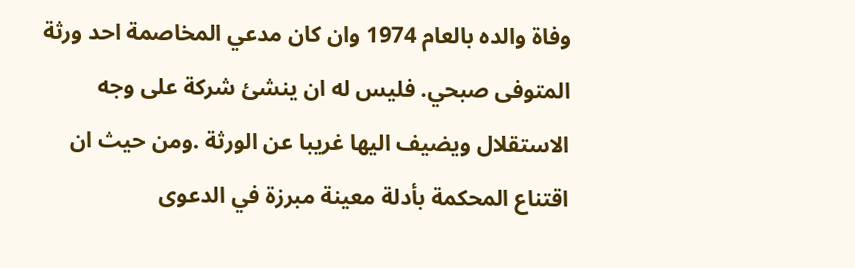وفاة والده بالعام 1974 وان كان مدعي المخاصمة احد ورثة المتوفى صبحي. فليس له ان ينشئ شركة على وجه الاستقلال ويضيف اليها غريبا عن الورثة .ومن حيث ان اقتناع المحكمة بأدلة معينة مبرزة في الدعوى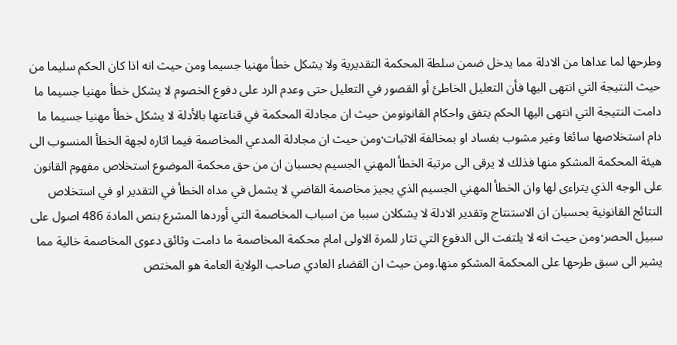وطرحها لما عداها من الادلة مما يدخل ضمن سلطة المحكمة التقديرية ولا يشكل خطأ مهنيا جسيما ومن حيث انه اذا كان الحكم سليما من حيث النتيجة التي انتهى اليها فأن التعليل الخاطئ أو القصور في التعليل حتى وعدم الرد على دفوع الخصوم لا يشكل خطأ مهنيا جسيما ما دامت النتيجة التي انتهى اليها الحكم يتفق واحكام القانونومن حيث ان مجادلة المحكمة في قناعتها بالأدلة لا يشكل خطأ مهنيا جسيما ما دام استخلاصها سائغا وغير مشوب بفساد او بمخالفة الاثبات·ومن حيث ان مجادلة المدعي المخاصمة فيما اثاره لجهة الخطأ المنسوب الى هيئة المحكمة المشكو منها فذلك لا يرقى الى مرتبة الخطأ المهني الجسيم بحسبان ان من حق محكمة الموضوع استخلاص مفهوم القانون على الوجه الذي يتراءى لها وان الخطأ المهني الجسيم الذي يجيز مخاصمة القاضي لا يشمل في مداه الخطأ في التقدير او في استخلاص النتائج القانونية بحسبان ان الاستنتاج وتقدير الادلة لا يشكلان سببا من اسباب المخاصمة التي أوردها المشرع بنص المادة 486 اصول على سبيل الحصر·ومن حيث انه لا يلتفت الى الدفوع التي تثار للمرة الاولى امام محكمة المخاصمة ما دامت وثائق دعوى المخاصمة خالية مما يشير الى سبق طرحها على المحكمة المشكو منها.ومن حيث ان القضاء العادي صاحب الولاية العامة هو المختص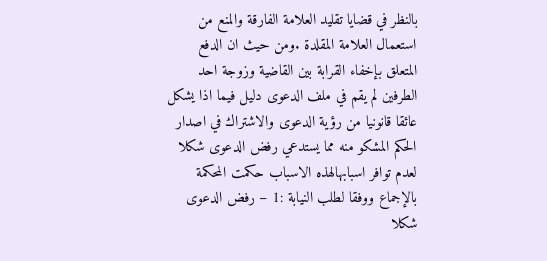بالنظر في قضايا تقليد العلامة الفارقة والمنع من استعمال العلامة المقلدة .ومن حيث ان الدفع المتعلق بإخفاء القرابة بين القاضية وزوجة احد الطرفين لم يقم في ملف الدعوى دليل فيما اذا يشكل عائقا قانونيا من رؤية الدعوى والاشتراك في اصدار الحكم المشكو منه مما يستدعي رفض الدعوى شكلا لعدم توافر اسبابهالهذه الاسباب حكمت المحكمة بالإجماع ووفقا لطلب النيابة :1 – رفض الدعوى شكلا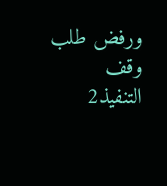ورفض طلب وقف التنفيذ2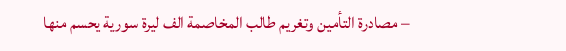– مصادرة التأمين وتغريم طالب المخاصمة الف ليرة سورية يحسم منها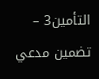التأمين3 – تضمين مدعي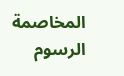المخاصمة الرسوم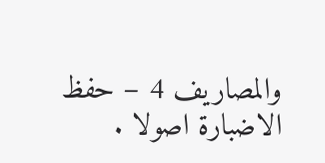والمصاريف 4 – حفظ الاضبارة اصولا .